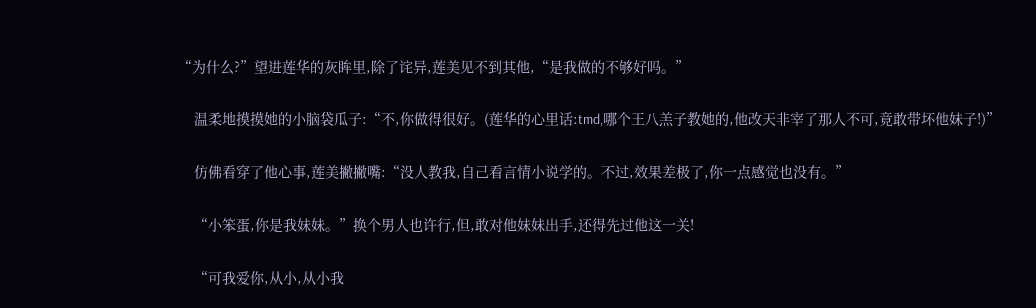“为什么?”望进莲华的灰眸里,除了诧异,莲美见不到其他,“是我做的不够好吗。”

    温柔地摸摸她的小脑袋瓜子:“不,你做得很好。(莲华的心里话:tmd,哪个王八羔子教她的,他改天非宰了那人不可,竟敢带坏他妹子!)”

    仿佛看穿了他心事,莲美撇撇嘴:“没人教我,自己看言情小说学的。不过,效果差极了,你一点感觉也没有。”

    “小笨蛋,你是我妹妹。”换个男人也许行,但,敢对他妹妹出手,还得先过他这一关!

    “可我爱你,从小,从小我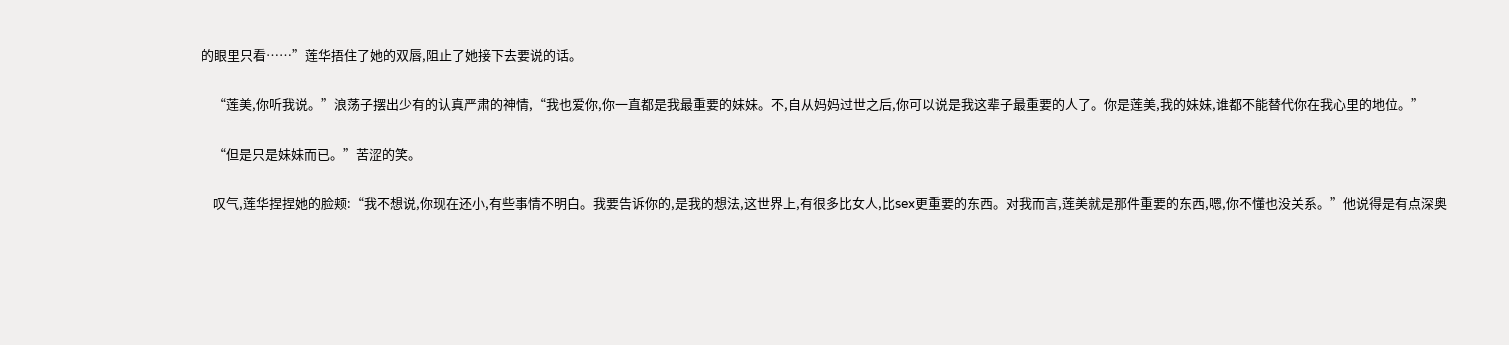的眼里只看……”莲华捂住了她的双唇,阻止了她接下去要说的话。

    “莲美,你听我说。”浪荡子摆出少有的认真严肃的神情,“我也爱你,你一直都是我最重要的妹妹。不,自从妈妈过世之后,你可以说是我这辈子最重要的人了。你是莲美,我的妹妹,谁都不能替代你在我心里的地位。”

    “但是只是妹妹而已。”苦涩的笑。

    叹气,莲华捏捏她的脸颊:“我不想说,你现在还小,有些事情不明白。我要告诉你的,是我的想法,这世界上,有很多比女人,比sex更重要的东西。对我而言,莲美就是那件重要的东西,嗯,你不懂也没关系。”他说得是有点深奥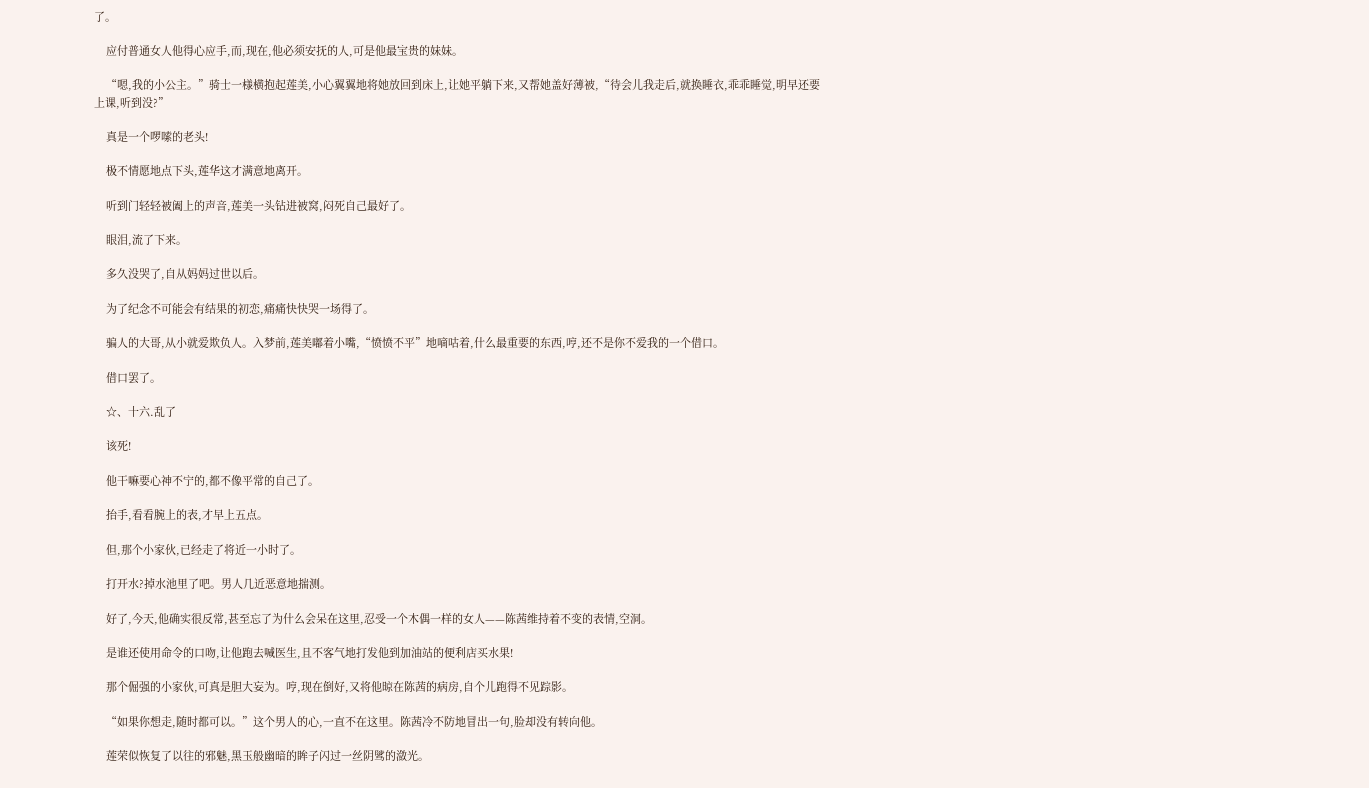了。

    应付普通女人他得心应手,而,现在,他必须安抚的人,可是他最宝贵的妹妹。

    “嗯,我的小公主。”骑士一様横抱起莲美,小心翼翼地将她放回到床上,让她平躺下来,又帮她盖好薄被,“待会儿我走后,就换睡衣,乖乖睡觉,明早还要上课,听到没?”

    真是一个啰嗦的老头!

    极不情愿地点下头,莲华这才满意地离开。

    听到门轻轻被阖上的声音,莲美一头钻进被窝,闷死自己最好了。

    眼泪,流了下来。

    多久没哭了,自从妈妈过世以后。

    为了纪念不可能会有结果的初恋,痛痛快快哭一场得了。

    骗人的大哥,从小就爱欺负人。入梦前,莲美嘟着小嘴,“愤愤不平”地嘀咕着,什么最重要的东西,哼,还不是你不爱我的一个借口。

    借口罢了。

    ☆、十六.乱了

    该死!

    他干嘛要心神不宁的,都不像平常的自己了。

    抬手,看看腕上的表,才早上五点。

    但,那个小家伙,已经走了将近一小时了。

    打开水?掉水池里了吧。男人几近恶意地揣测。

    好了,今天,他确实很反常,甚至忘了为什么会呆在这里,忍受一个木偶一样的女人——陈茜维持着不变的表情,空洞。

    是谁还使用命令的口吻,让他跑去喊医生,且不客气地打发他到加油站的便利店买水果!

    那个倔强的小家伙,可真是胆大妄为。哼,现在倒好,又将他晾在陈茜的病房,自个儿跑得不见踪影。

    “如果你想走,随时都可以。”这个男人的心,一直不在这里。陈茜冷不防地冒出一句,脸却没有转向他。

    莲荣似恢复了以往的邪魅,黑玉般幽暗的眸子闪过一丝阴骘的潋光。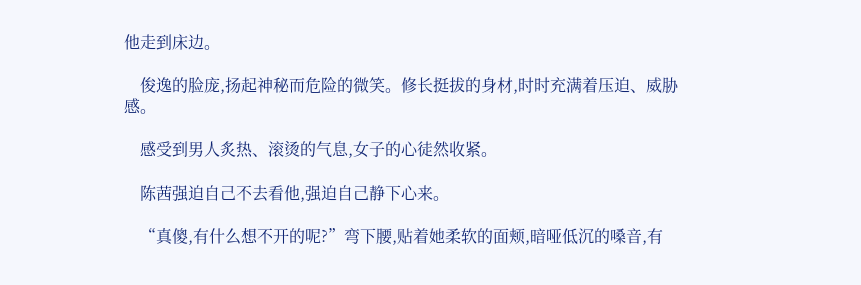他走到床边。

    俊逸的脸庞,扬起神秘而危险的微笑。修长挺拔的身材,时时充满着压迫、威胁感。

    感受到男人炙热、滚烫的气息,女子的心徒然收紧。

    陈茜强迫自己不去看他,强迫自己静下心来。

    “真傻,有什么想不开的呢?”弯下腰,贴着她柔软的面颊,暗哑低沉的嗓音,有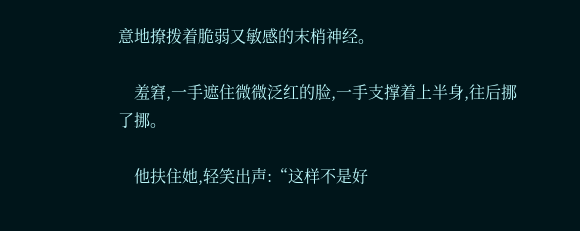意地撩拨着脆弱又敏感的末梢神经。

    羞窘,一手遮住微微泛红的脸,一手支撑着上半身,往后挪了挪。

    他扶住她,轻笑出声:“这样不是好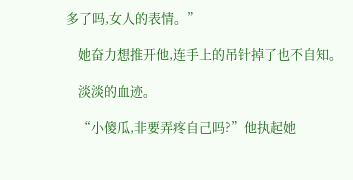多了吗,女人的表情。”

    她奋力想推开他,连手上的吊针掉了也不自知。

    淡淡的血迹。

    “小傻瓜,非要弄疼自己吗?”他执起她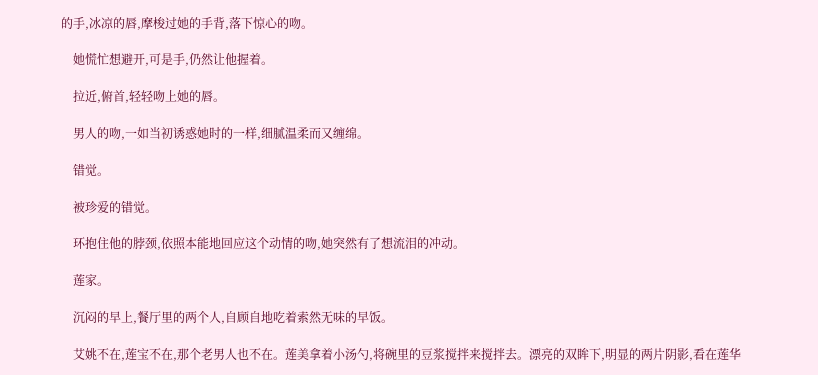的手,冰凉的唇,摩梭过她的手背,落下惊心的吻。

    她慌忙想避开,可是手,仍然让他握着。

    拉近,俯首,轻轻吻上她的唇。

    男人的吻,一如当初诱惑她时的一样,细腻温柔而又缠绵。

    错觉。

    被珍爱的错觉。

    环抱住他的脖颈,依照本能地回应这个动情的吻,她突然有了想流泪的冲动。

    莲家。

    沉闷的早上,餐厅里的两个人,自顾自地吃着索然无味的早饭。

    艾姚不在,莲宝不在,那个老男人也不在。莲美拿着小汤勺,将碗里的豆浆搅拌来搅拌去。漂亮的双眸下,明显的两片阴影,看在莲华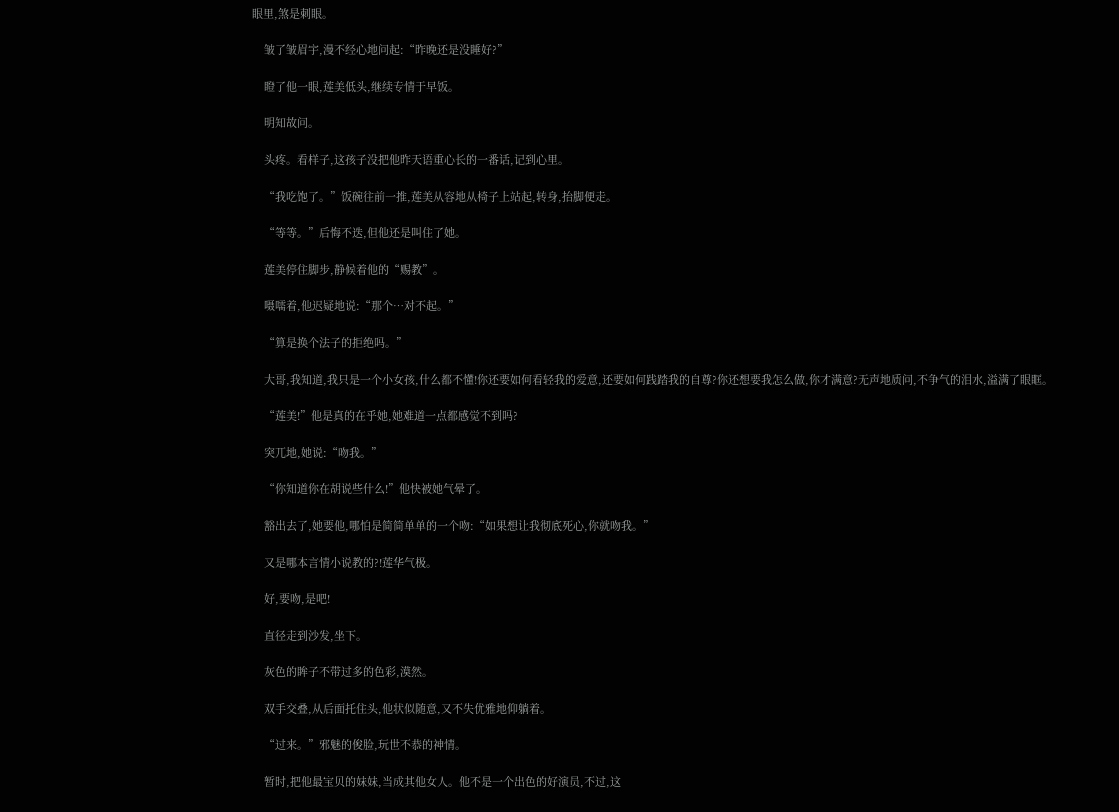眼里,煞是刺眼。

    皱了皱眉宇,漫不经心地问起:“昨晚还是没睡好?”

    瞪了他一眼,莲美低头,继续专情于早饭。

    明知故问。

    头疼。看样子,这孩子没把他昨天语重心长的一番话,记到心里。

    “我吃饱了。”饭碗往前一推,莲美从容地从椅子上站起,转身,抬脚便走。

    “等等。”后悔不迭,但他还是叫住了她。

    莲美停住脚步,静候着他的“赐教”。

    嗫嚅着,他迟疑地说:“那个…对不起。”

    “算是换个法子的拒绝吗。”

    大哥,我知道,我只是一个小女孩,什么都不懂!你还要如何看轻我的爱意,还要如何践踏我的自尊?你还想要我怎么做,你才满意?无声地质问,不争气的泪水,溢满了眼眶。

    “莲美!”他是真的在乎她,她难道一点都感觉不到吗?

    突兀地,她说:“吻我。”

    “你知道你在胡说些什么!”他快被她气晕了。

    豁出去了,她要他,哪怕是简简单单的一个吻:“如果想让我彻底死心,你就吻我。”

    又是哪本言情小说教的?!莲华气极。

    好,要吻,是吧!

    直径走到沙发,坐下。

    灰色的眸子不带过多的色彩,漠然。

    双手交叠,从后面托住头,他状似随意,又不失优雅地仰躺着。

    “过来。”邪魅的俊脸,玩世不恭的神情。

    暂时,把他最宝贝的妹妹,当成其他女人。他不是一个出色的好演员,不过,这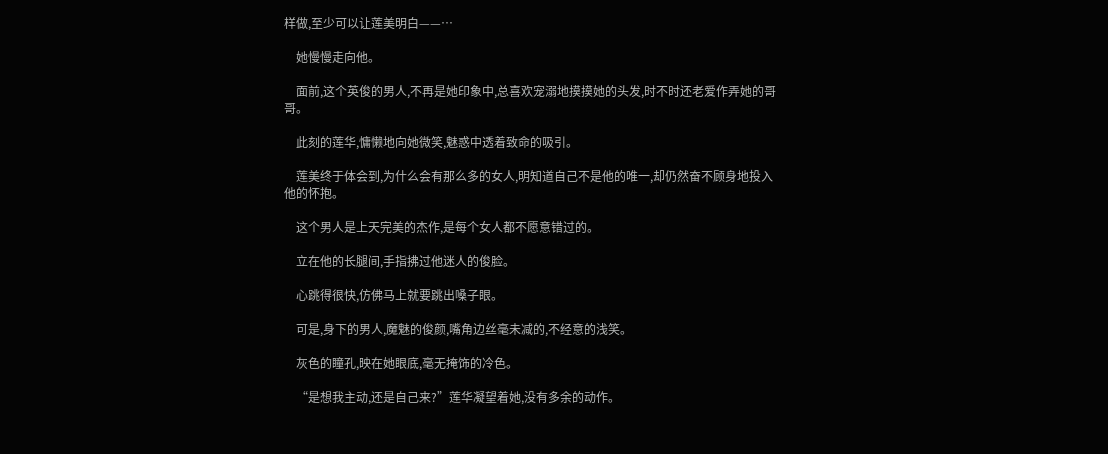样做,至少可以让莲美明白——…

    她慢慢走向他。

    面前,这个英俊的男人,不再是她印象中,总喜欢宠溺地摸摸她的头发,时不时还老爱作弄她的哥哥。

    此刻的莲华,慵懒地向她微笑,魅惑中透着致命的吸引。

    莲美终于体会到,为什么会有那么多的女人,明知道自己不是他的唯一,却仍然奋不顾身地投入他的怀抱。

    这个男人是上天完美的杰作,是每个女人都不愿意错过的。

    立在他的长腿间,手指拂过他迷人的俊脸。

    心跳得很快,仿佛马上就要跳出嗓子眼。

    可是,身下的男人,魔魅的俊颜,嘴角边丝毫未减的,不经意的浅笑。

    灰色的瞳孔,映在她眼底,毫无掩饰的冷色。

    “是想我主动,还是自己来?”莲华凝望着她,没有多余的动作。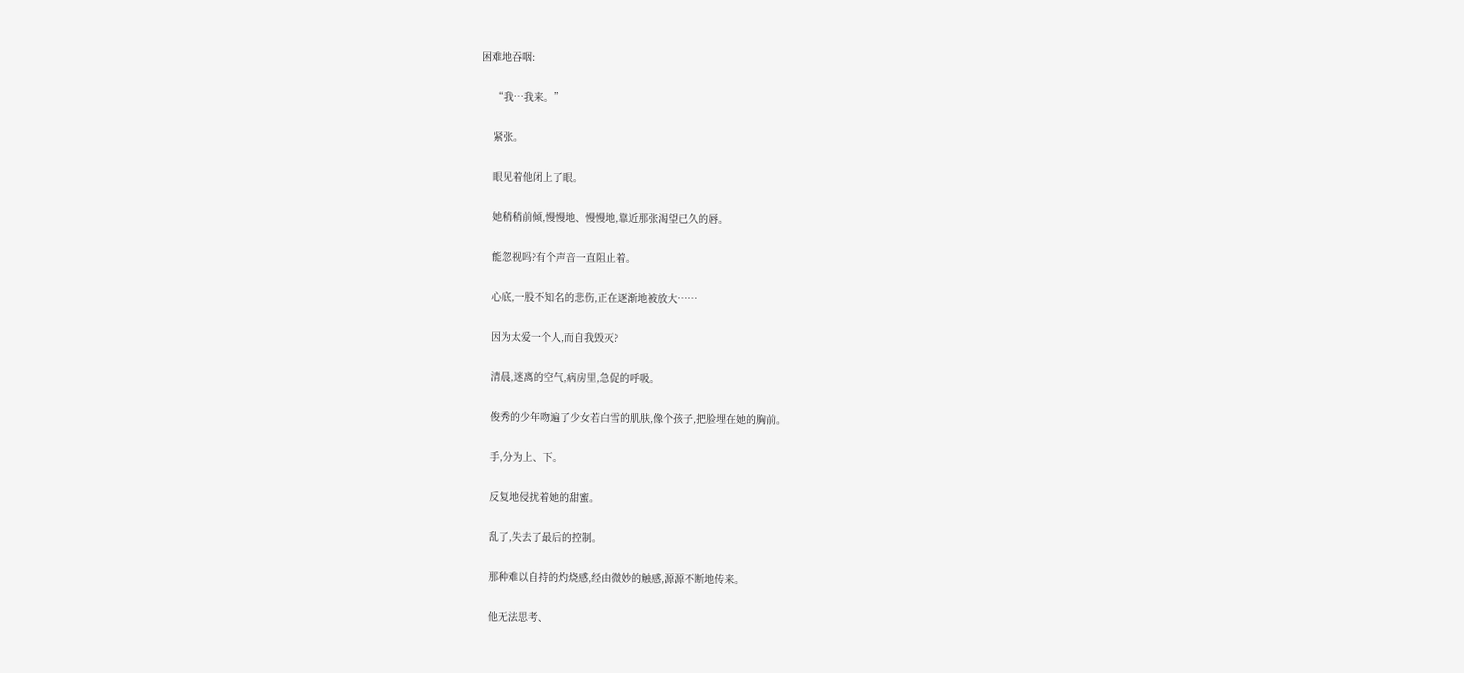困难地吞咽:

    “我…我来。”

    紧张。

    眼见着他闭上了眼。

    她稍稍前倾,慢慢地、慢慢地,靠近那张渴望已久的唇。

    能忽视吗?有个声音一直阻止着。

    心底,一股不知名的悲伤,正在逐渐地被放大……

    因为太爱一个人,而自我毁灭?

    清晨,迷离的空气,病房里,急促的呼吸。

    俊秀的少年吻遍了少女若白雪的肌肤,像个孩子,把脸埋在她的胸前。

    手,分为上、下。

    反复地侵扰着她的甜蜜。

    乱了,失去了最后的控制。

    那种难以自持的灼烧感,经由微妙的触感,源源不断地传来。

    他无法思考、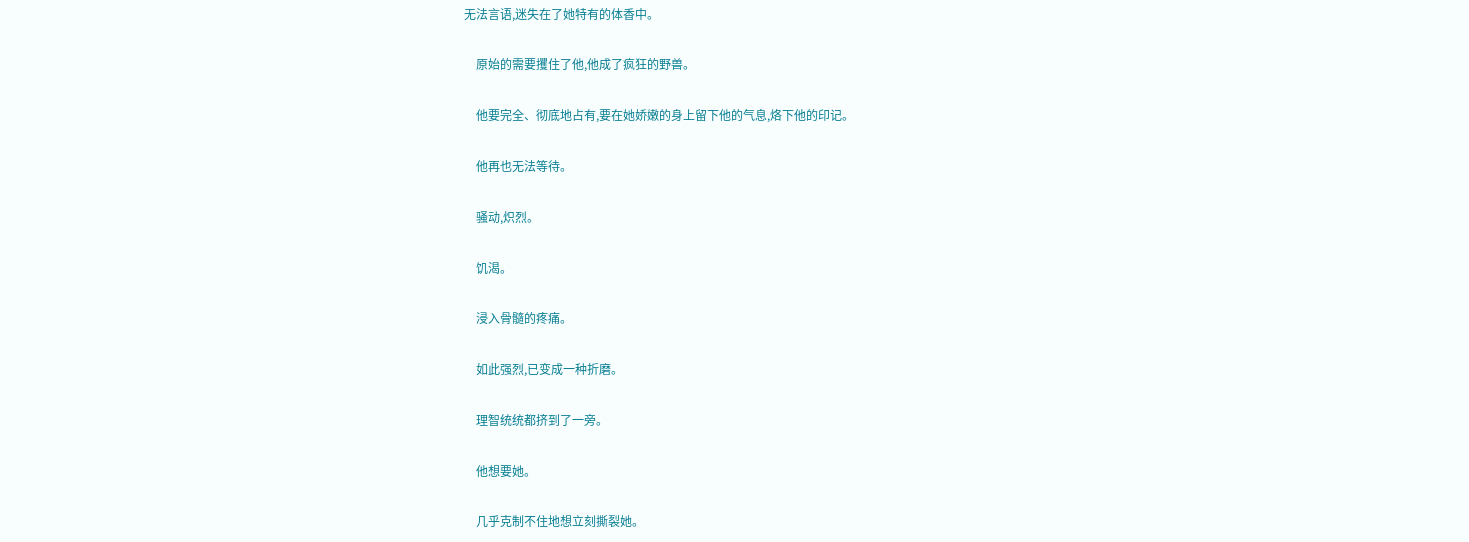无法言语,迷失在了她特有的体香中。

    原始的需要攫住了他,他成了疯狂的野兽。

    他要完全、彻底地占有,要在她娇嫩的身上留下他的气息,烙下他的印记。

    他再也无法等待。

    骚动,炽烈。

    饥渴。

    浸入骨髓的疼痛。

    如此强烈,已变成一种折磨。

    理智统统都挤到了一旁。

    他想要她。

    几乎克制不住地想立刻撕裂她。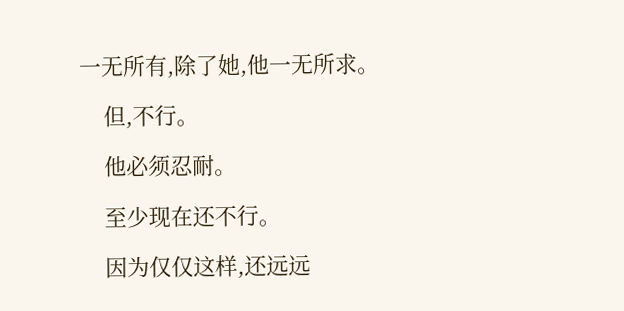一无所有,除了她,他一无所求。

    但,不行。

    他必须忍耐。

    至少现在还不行。

    因为仅仅这样,还远远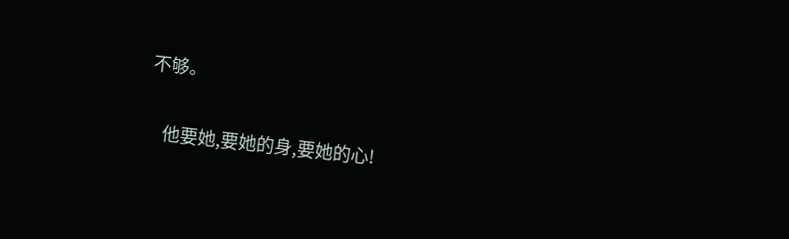不够。

    他要她,要她的身,要她的心!